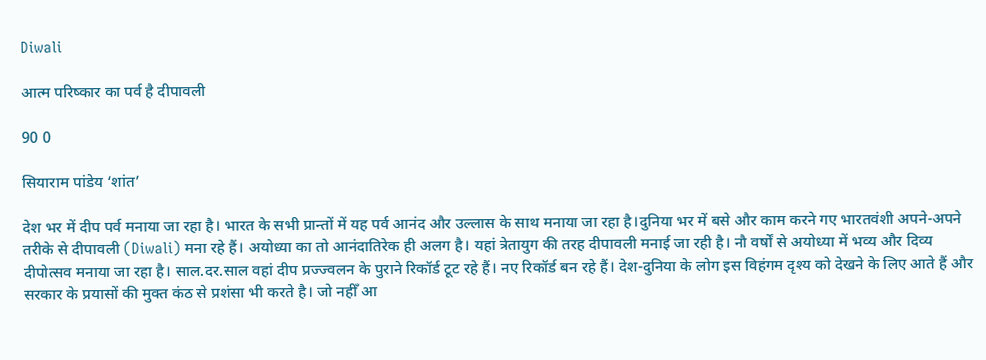Diwali

आत्म परिष्कार का पर्व है दीपावली

90 0

सियाराम पांडेय ‘शांत’

देश भर में दीप पर्व मनाया जा रहा है। भारत के सभी प्रान्तों में यह पर्व आनंद और उल्लास के साथ मनाया जा रहा है।दुनिया भर में बसे और काम करने गए भारतवंशी अपने-अपने तरीके से दीपावली (Diwali) मना रहे हैं। अयोध्या का तो आनंदातिरेक ही अलग है। यहां त्रेतायुग की तरह दीपावली मनाई जा रही है। नौ वर्षों से अयोध्या में भव्य और दिव्य दीपोत्सव मनाया जा रहा है। साल.दर.साल वहां दीप प्रज्ज्वलन के पुराने रिकॉर्ड टूट रहे हैं। नए रिकॉर्ड बन रहे हैं। देश-दुनिया के लोग इस विहंगम दृश्य को देखने के लिए आते हैं और सरकार के प्रयासों की मुक्त कंठ से प्रशंसा भी करते है। जो नहीँ आ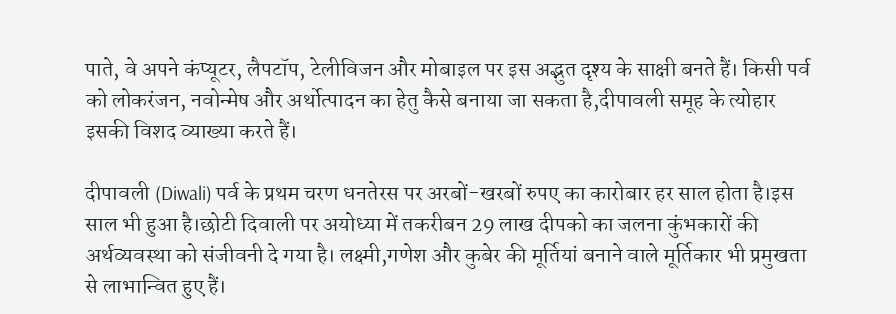पाते, वे अपने कंप्यूटर, लैपटॉप, टेलीविजन और मोबाइल पर इस अद्भुत दृश्य के साक्षी बनते हैं। किसी पर्व को लोकरंजन, नवोन्मेष और अर्थोत्पादन का हेतु कैसे बनाया जा सकता है,दीपावली समूह के त्योहार इसकी विशद व्याख्या करते हैं।

दीपावली (Diwali) पर्व के प्रथम चरण धनतेरस पर अरबों-खरबों रुपए का कारोबार हर साल होता है।इस साल भी हुआ है।छोटी दिवाली पर अयोध्या में तकरीबन 29 लाख दीपको का जलना कुंभकारों की अर्थव्यवस्था को संजीवनी दे गया है। लक्ष्मी,गणेश और कुबेर की मूर्तियां बनाने वाले मूर्तिकार भी प्रमुखता से लाभान्वित हुए हैं।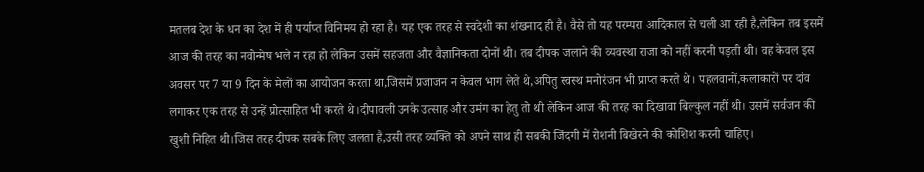मतलब देश के धन का देश में ही पर्याप्त विनिमय हो रहा है। यह एक तरह से स्वदेशी का शंखनाद ही है। वैसे तो यह परम्परा आदिकाल से चली आ रही है,लेकिन तब इसमें आज की तरह का नवोन्मेष भले न रहा हो लेकिन उसमें सहजता और वैज्ञानिकता दोनों थी। तब दीपक जलाने की व्यवस्था राजा को नहीं करनी पड़ती थी। वह केवल इस अवसर पर 7 या 9 दिन के मेलों का आयोजन करता था,जिसमें प्रजाजन न केवल भाग लेते थे,अपितु स्वस्थ मनोरंजन भी प्राप्त करते थे। पहलवानों,कलाकारों पर दांव लगाकर एक तरह से उन्हें प्रोत्साहित भी करते थे।दीपावली उनके उत्साह और उमंग का हेतु तो थी लेकिन आज की तरह का दिखावा बिल्कुल नहीं थी। उसमें सर्वजन की खुशी निहित थी।जिस तरह दीपक सबके लिए जलता है,उसी तरह व्यक्ति को अपने साथ ही सबकी जिंदगी में रोशनी बिखेरने की कोशिश करनी चाहिए।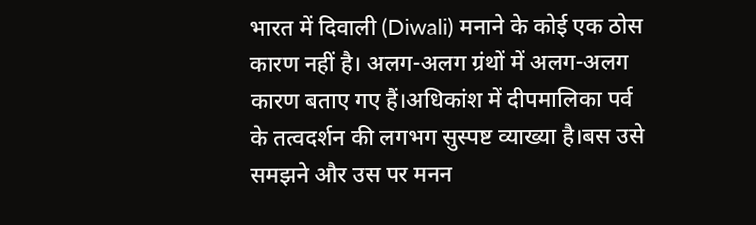भारत में दिवाली (Diwali) मनाने के कोई एक ठोस कारण नहीं है। अलग-अलग ग्रंथों में अलग-अलग कारण बताए गए हैं।अधिकांश में दीपमालिका पर्व के तत्वदर्शन की लगभग सुस्पष्ट व्याख्या है।बस उसे समझने और उस पर मनन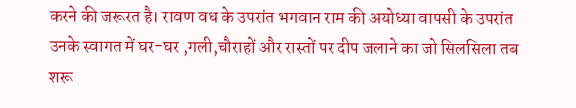करने की जरूरत है। रावण वध के उपरांत भगवान राम की अयोध्या वापसी के उपरांत उनके स्वागत में घर-घर ,गली,चौराहों और रास्तों पर दीप जलाने का जो सिलसिला तब शरू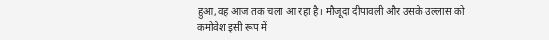हुआ,वह आज तक चला आ रहा है। मौजूदा दीपावली और उसके उल्लास को कमोवेश इसी रूप में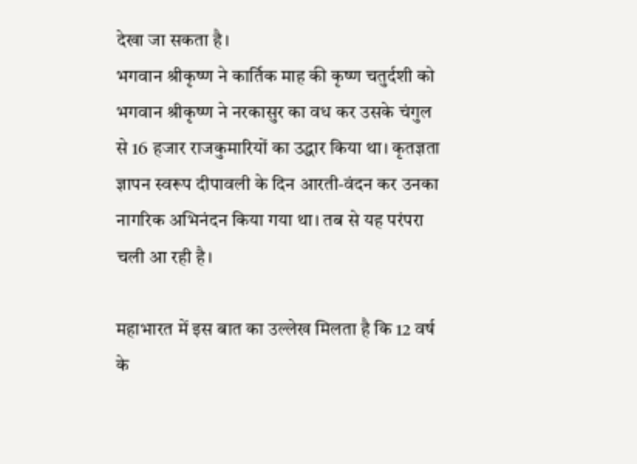देखा जा सकता है।
भगवान श्रीकृष्ण ने कार्तिक माह की कृष्ण चतुर्दशी को भगवान श्रीकृष्ण ने नरकासुर का वध कर उसके चंगुल से 16 हजार राजकुमारियों का उद्धार किया था। कृतज्ञता ज्ञापन स्वरूप दीपावली के दिन आरती-वंदन कर उनका नागरिक अभिनंदन किया गया था। तब से यह परंपरा चली आ रही है।

महाभारत में इस बात का उल्लेख मिलता है कि 12 वर्ष के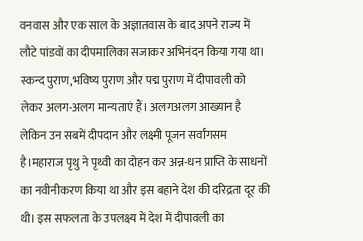वनवास और एक साल के अज्ञातवास के बाद अपने राज्य में लौटे पांडवों का दीपमालिका सजाकर अभिनंदन किया गया था। स्कन्द पुराण,भविष्य पुराण और पद्म पुराण में दीपावली को लेकर अलग-अलग मान्यताएं हैं। अलगअलग आख्यान है लेकिन उन सबमें दीपदान और लक्ष्मी पूजन सर्वांगसम है।महाराज पृथु ने पृथ्वी का दोहन कर अन्न-धन प्राप्ति के साधनों का नवीनीकरण किया था और इस बहाने देश की दरिद्रता दूर की थी। इस सफलता के उपलक्ष्य में देश में दीपावली का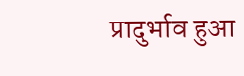प्रादुर्भाव हुआ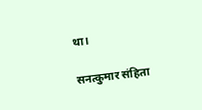था।

सनत्कुमार संहिता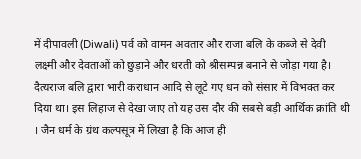में दीपावली (Diwali) पर्व को वामन अवतार और राजा बलि के कब्जे से देवी लक्ष्मी और देवताओं को छुड़ाने और धरती को श्रीसम्पन्न बनाने से जोड़ा गया है। दैत्यराज बलि द्वारा भारी कराधान आदि से लूटे गए धन को संसार में विभक्त कर दिया था। इस लिहाज से देखा जाए तो यह उस दौर की सबसे बड़ी आर्थिक क्रांति थी । जैन धर्म के ग्रंथ कल्पसूत्र में लिखा है कि आज ही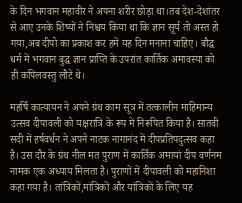के दिन भगवान महावीर ने अपना शरीर छोड़ा था।तब देश-देशांतर से आए उनके शिष्यों ने निश्चय किया था कि ज्ञान सूर्य तो अस्त हो गया,अब दीपो का प्रकाश कर हमें यह दिन मनाना चाहिए। बौद्ध धर्म में भगवान बुद्ध ज्ञान प्राप्ति के उपरांत कार्तिक अमावस्या को ही कपिलवस्तु लौटे थे।

महर्षि कात्यायन ने अपने ग्रंथ काम सूत्र में तत्कालीन माहिमान्य उत्सव दीपावली को यक्षरात्रि के रूप में निरूपित किया है। सातवी सदी में हर्षवर्धन ने अपने नाटक नागानंद में दीपप्रतिपदुत्सव कहा है। उस दौर के ग्रंथ नील मत पुराण में कार्तिक अमायां दीप वर्णनम नामक एक अध्याय मिलता है। पुराणों में दीपावली को महानिशा कहा गया है। तांत्रिकों,मांत्रिकों और यांत्रिकों के लिए यह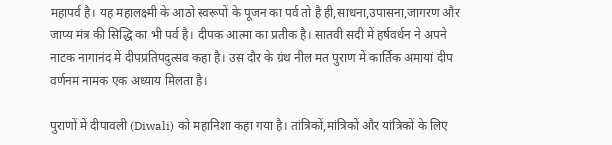महापर्व है। यह महालक्ष्मी के आठो स्वरूपों के पूजन का पर्व तो है ही,साधना,उपासना,जागरण और जाप्य मंत्र की सिद्धि का भी पर्व है। दीपक आत्मा का प्रतीक है। सातवी सदी में हर्षवर्धन ने अपने नाटक नागानंद में दीपप्रतिपदुत्सव कहा है। उस दौर के ग्रंथ नील मत पुराण में कार्तिक अमायां दीप वर्णनम नामक एक अध्याय मिलता है।

पुराणों में दीपावली (Diwali) को महानिशा कहा गया है। तांत्रिकों,मांत्रिकों और यांत्रिकों के लिए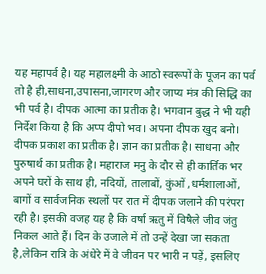यह महापर्व है। यह महालक्ष्मी के आठो स्वरूपों के पूजन का पर्व तो है ही,साधना,उपासना,जागरण और जाप्य मंत्र की सिद्धि का भी पर्व है। दीपक आत्मा का प्रतीक है। भगवान बुद्ध ने भी यही निर्देश किया है कि अप्प दीपो भव। अपना दीपक खुद बनो। दीपक प्रकाश का प्रतीक है। ज्ञान का प्रतीक है। साधना और पुरुषार्थ का प्रतीक है। महाराज मनु के दौर से ही कार्तिक भर अपने घरों के साथ ही, नदियों, तालाबों, कुंओं ,धर्मशालाओं, बागों व सार्वजनिक स्थलों पर रात में दीपक जलाने की परंपरा रही है। इसकी वजह यह है कि वर्षा ऋतु में विषैले जीव जंतु निकल आते हैं। दिन के उजाले में तो उन्हें देखा जा सकता है,लेकिन रात्रि के अंधेरे में वे जीवन पर भारी न पड़ें, इसलिए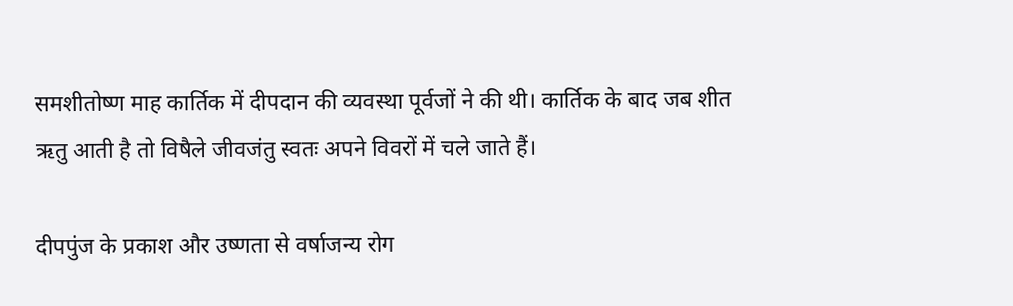समशीतोष्ण माह कार्तिक में दीपदान की व्यवस्था पूर्वजों ने की थी। कार्तिक के बाद जब शीत ऋतु आती है तो विषैले जीवजंतु स्वतः अपने विवरों में चले जाते हैं।

दीपपुंज के प्रकाश और उष्णता से वर्षाजन्य रोग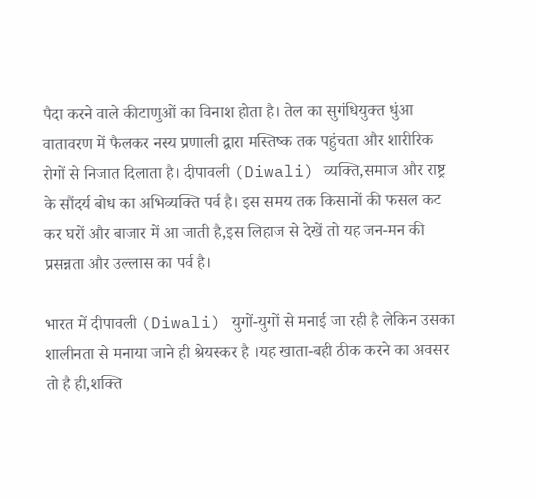पैदा करने वाले कीटाणुओं का विनाश होता है। तेल का सुगंधियुक्त धुंआ वातावरण में फैलकर नस्य प्रणाली द्वारा मस्तिष्क तक पहुंचता और शारीरिक रोगों से निजात दिलाता है। दीपावली (Diwali) व्यक्ति,समाज और राष्ट्र के सौंदर्य बोध का अभिव्यक्ति पर्व है। इस समय तक किसानों की फसल कट कर घरों और बाजार में आ जाती है,इस लिहाज से देखें तो यह जन-मन की प्रसन्नता और उल्लास का पर्व है।

भारत में दीपावली (Diwali) युगों-युगों से मनाई जा रही है लेकिन उसका शालीनता से मनाया जाने ही श्रेयस्कर है ।यह खाता-बही ठीक करने का अवसर तो है ही,शक्ति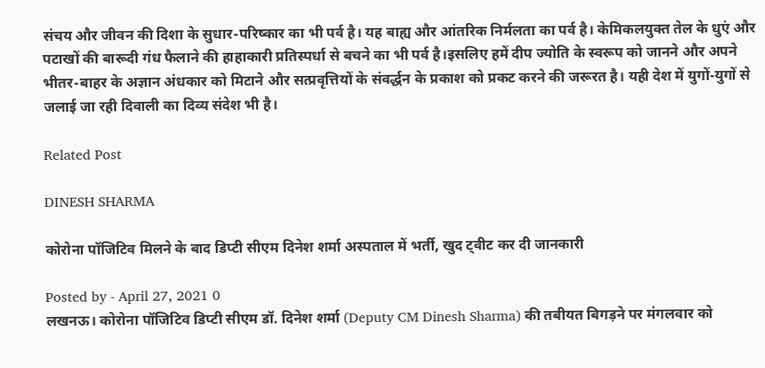संचय और जीवन की दिशा के सुधार-परिष्कार का भी पर्व है। यह बाह्य और आंतरिक निर्मलता का पर्व है। केमिकलयुक्त तेल के धुएं और पटाखों की बारूदी गंध फैलाने की हाहाकारी प्रतिस्पर्धा से बचने का भी पर्व है।इसलिए हमें दीप ज्योति के स्वरूप को जानने और अपने भीतर-बाहर के अज्ञान अंधकार को मिटाने और सत्प्रवृत्तियों के संवर्द्धन के प्रकाश को प्रकट करने की जरूरत है। यही देश में युगों-युगों से जलाई जा रही दिवाली का दिव्य संदेश भी है।

Related Post

DINESH SHARMA

कोरोना पॉजिटिव मिलने के बाद डिप्टी सीएम दिनेश शर्मा अस्पताल में भर्ती, खुद ट्वीट कर दी जानकारी

Posted by - April 27, 2021 0
लखनऊ। कोरोना पॉजिटिव डिप्टी सीएम डॉ. दिनेश शर्मा (Deputy CM Dinesh Sharma) की तबीयत बिगड़ने पर मंगलवार को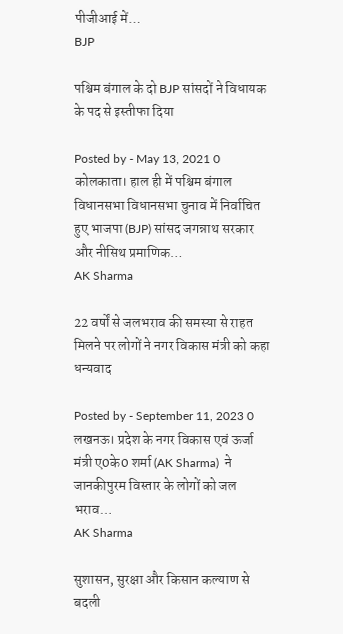पीजीआई में…
BJP

पश्चिम बंगाल के दो BJP सांसदों ने विधायक के पद से इस्तीफा दिया

Posted by - May 13, 2021 0
कोलकाता। हाल ही में पश्चिम बंगाल विधानसभा विधानसभा चुनाव में निर्वाचित हुए भाजपा (BJP) सांसद जगन्नाथ सरकार और नीसिथ प्रमाणिक…
AK Sharma

22 वर्षों से जलभराव की समस्या से राहत मिलने पर लोगों ने नगर विकास मंत्री को कहा धन्यवाद

Posted by - September 11, 2023 0
लखनऊ। प्रदेश के नगर विकास एवं ऊर्जा मंत्री ए0के0 शर्मा (AK Sharma)  ने जानकीपुरम विस्तार के लोगों को जल भराव…
AK Sharma

सुशासन, सुरक्षा और किसान कल्याण से बदली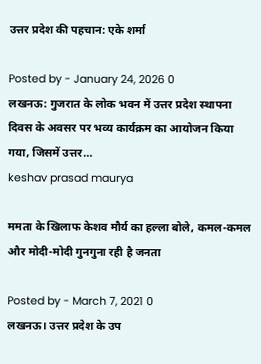उत्तर प्रदेश की पहचान: एके शर्मा

Posted by - January 24, 2026 0
लखनऊ: गुजरात के लोक भवन में उत्तर प्रदेश स्थापना दिवस के अवसर पर भव्य कार्यक्रम का आयोजन किया गया, जिसमें उत्तर…
keshav prasad maurya

ममता के खिलाफ केशव मौर्य का हल्ला बोले, कमल-कमल और मोदी-मोदी गुनगुना रही है जनता

Posted by - March 7, 2021 0
लखनऊ। उत्तर प्रदेश के उप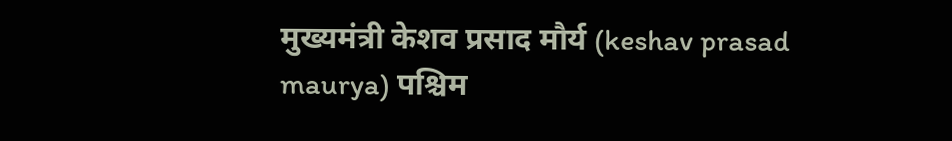मुख्यमंत्री केशव प्रसाद मौर्य (keshav prasad maurya) पश्चिम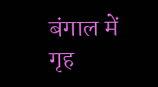बंगाल में गृह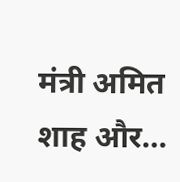मंत्री अमित शाह और…